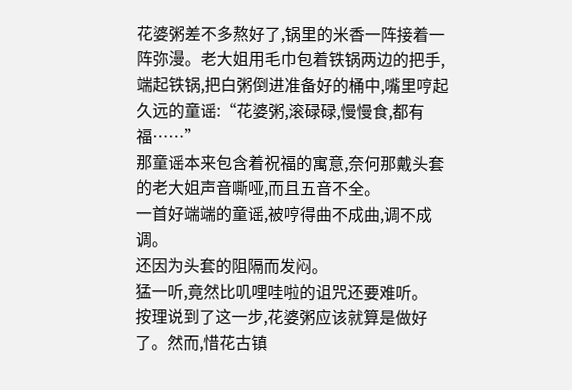花婆粥差不多熬好了,锅里的米香一阵接着一阵弥漫。老大姐用毛巾包着铁锅两边的把手,端起铁锅,把白粥倒进准备好的桶中,嘴里哼起久远的童谣:“花婆粥,滚碌碌,慢慢食,都有福……”
那童谣本来包含着祝福的寓意,奈何那戴头套的老大姐声音嘶哑,而且五音不全。
一首好端端的童谣,被哼得曲不成曲,调不成调。
还因为头套的阻隔而发闷。
猛一听,竟然比叽哩哇啦的诅咒还要难听。
按理说到了这一步,花婆粥应该就算是做好了。然而,惜花古镇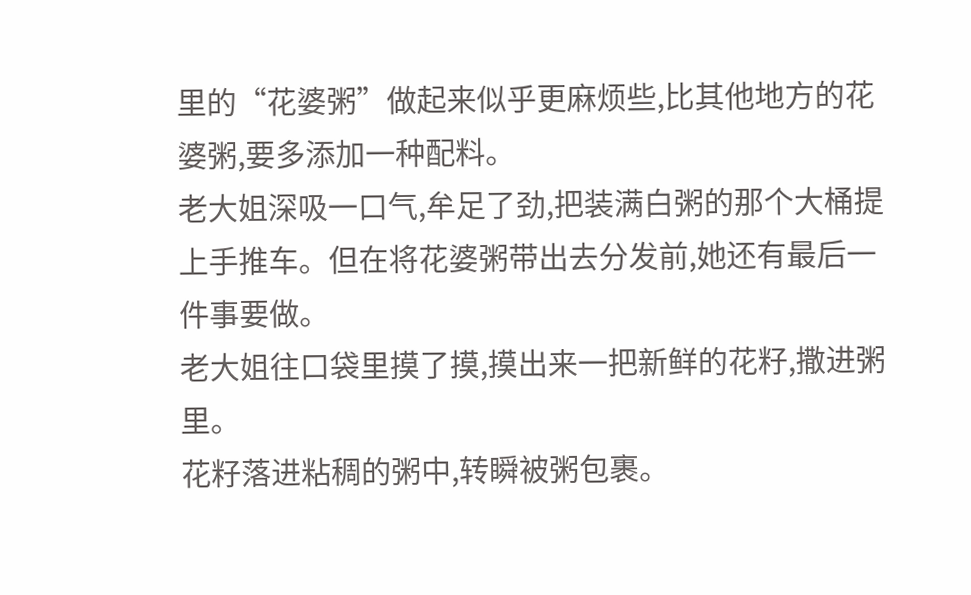里的“花婆粥”做起来似乎更麻烦些,比其他地方的花婆粥,要多添加一种配料。
老大姐深吸一口气,牟足了劲,把装满白粥的那个大桶提上手推车。但在将花婆粥带出去分发前,她还有最后一件事要做。
老大姐往口袋里摸了摸,摸出来一把新鲜的花籽,撒进粥里。
花籽落进粘稠的粥中,转瞬被粥包裹。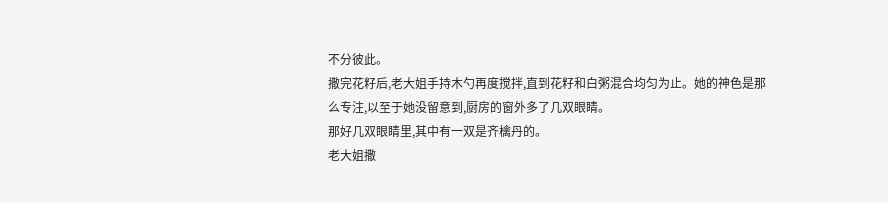不分彼此。
撒完花籽后,老大姐手持木勺再度搅拌,直到花籽和白粥混合均匀为止。她的神色是那么专注,以至于她没留意到,厨房的窗外多了几双眼睛。
那好几双眼睛里,其中有一双是齐檎丹的。
老大姐撒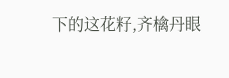下的这花籽,齐檎丹眼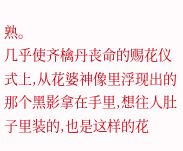熟。
几乎使齐檎丹丧命的赐花仪式上,从花婆神像里浮现出的那个黑影拿在手里,想往人肚子里装的,也是这样的花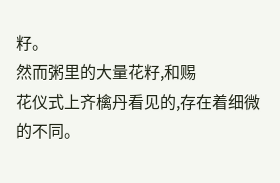籽。
然而粥里的大量花籽,和赐
花仪式上齐檎丹看见的,存在着细微的不同。